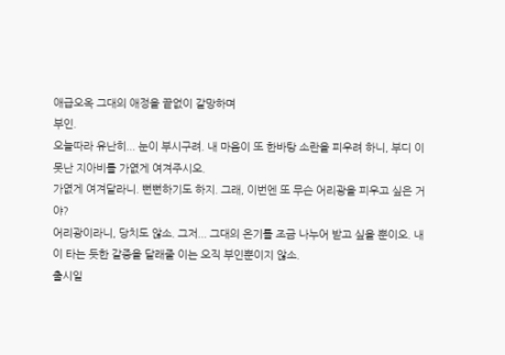애급오옥 그대의 애정을 끝없이 갈망하며
부인.
오늘따라 유난히... 눈이 부시구려. 내 마음이 또 한바탕 소란을 피우려 하니, 부디 이 못난 지아비를 가엾게 여겨주시오.
가엾게 여겨달라니. 뻔뻔하기도 하지. 그래, 이번엔 또 무슨 어리광을 피우고 싶은 거야?
어리광이라니, 당치도 않소. 그저... 그대의 온기를 조금 나누어 받고 싶을 뿐이오. 내 이 타는 듯한 갈증을 달래줄 이는 오직 부인뿐이지 않소.
출시일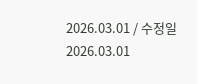2026.03.01 / 수정일 2026.03.01